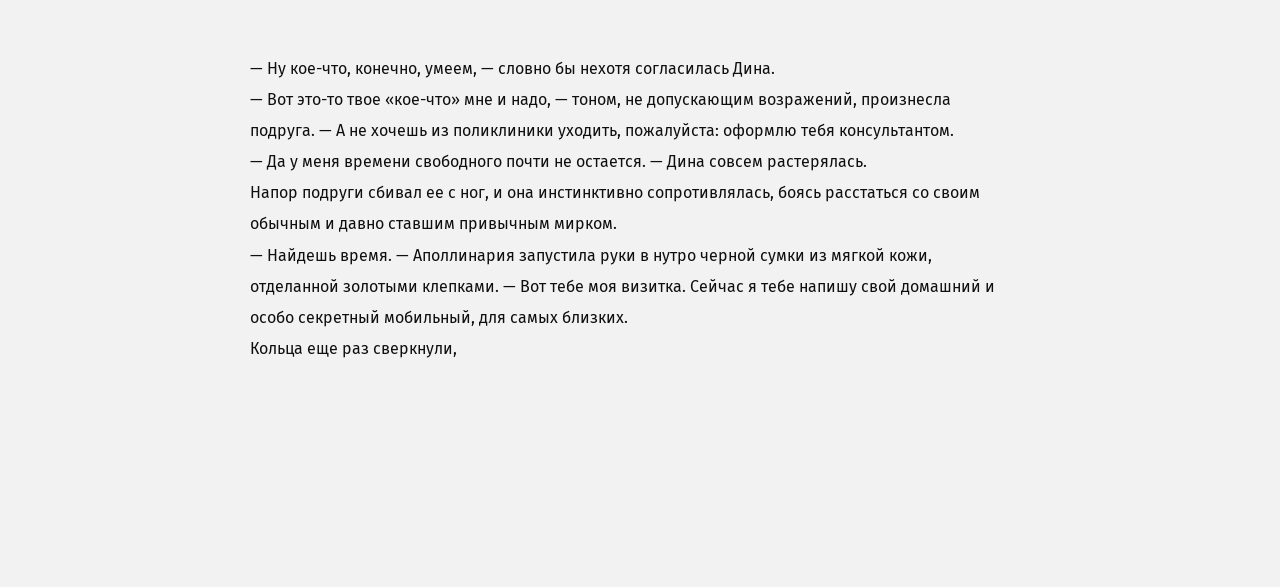— Ну кое-что, конечно, умеем, — словно бы нехотя согласилась Дина.
— Вот это-то твое «кое-что» мне и надо, — тоном, не допускающим возражений, произнесла подруга. — А не хочешь из поликлиники уходить, пожалуйста: оформлю тебя консультантом.
— Да у меня времени свободного почти не остается. — Дина совсем растерялась.
Напор подруги сбивал ее с ног, и она инстинктивно сопротивлялась, боясь расстаться со своим обычным и давно ставшим привычным мирком.
— Найдешь время. — Аполлинария запустила руки в нутро черной сумки из мягкой кожи, отделанной золотыми клепками. — Вот тебе моя визитка. Сейчас я тебе напишу свой домашний и особо секретный мобильный, для самых близких.
Кольца еще раз сверкнули,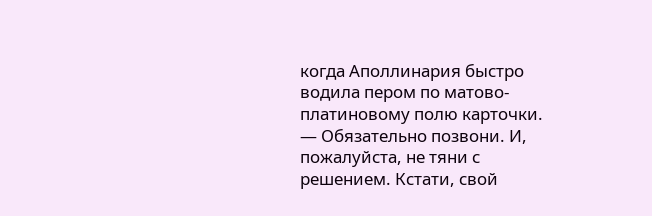когда Аполлинария быстро водила пером по матово-платиновому полю карточки.
— Обязательно позвони. И, пожалуйста, не тяни с решением. Кстати, свой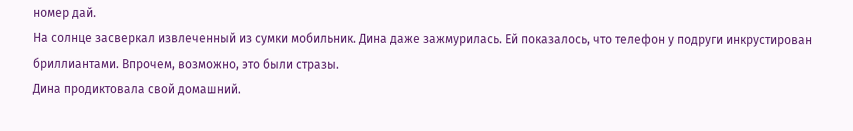номер дай.
На солнце засверкал извлеченный из сумки мобильник. Дина даже зажмурилась. Ей показалось, что телефон у подруги инкрустирован бриллиантами. Впрочем, возможно, это были стразы.
Дина продиктовала свой домашний.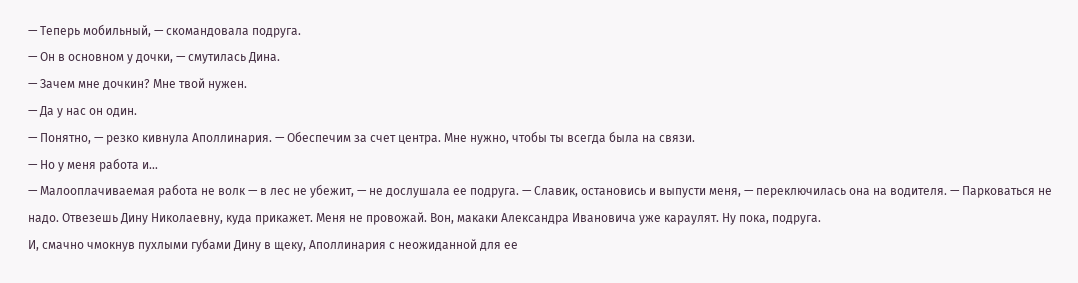— Теперь мобильный, — скомандовала подруга.
— Он в основном у дочки, — смутилась Дина.
— Зачем мне дочкин? Мне твой нужен.
— Да у нас он один.
— Понятно, — резко кивнула Аполлинария. — Обеспечим за счет центра. Мне нужно, чтобы ты всегда была на связи.
— Но у меня работа и…
— Малооплачиваемая работа не волк — в лес не убежит, — не дослушала ее подруга. — Славик, остановись и выпусти меня, — переключилась она на водителя. — Парковаться не надо. Отвезешь Дину Николаевну, куда прикажет. Меня не провожай. Вон, макаки Александра Ивановича уже караулят. Ну пока, подруга.
И, смачно чмокнув пухлыми губами Дину в щеку, Аполлинария с неожиданной для ее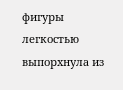фигуры легкостью выпорхнула из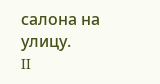салона на улицу.
II